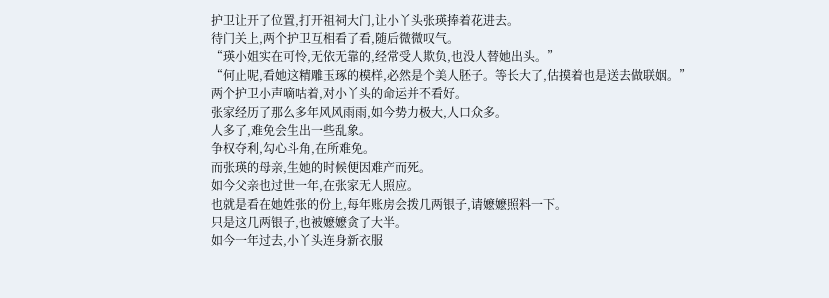护卫让开了位置,打开祖祠大门,让小丫头张瑛捧着花进去。
待门关上,两个护卫互相看了看,随后微微叹气。
“瑛小姐实在可怜,无依无靠的,经常受人欺负,也没人替她出头。”
“何止呢,看她这精雕玉琢的模样,必然是个美人胚子。等长大了,估摸着也是送去做联姻。”
两个护卫小声嘀咕着,对小丫头的命运并不看好。
张家经历了那么多年风风雨雨,如今势力极大,人口众多。
人多了,难免会生出一些乱象。
争权夺利,勾心斗角,在所难免。
而张瑛的母亲,生她的时候便因难产而死。
如今父亲也过世一年,在张家无人照应。
也就是看在她姓张的份上,每年账房会拨几两银子,请嬷嬷照料一下。
只是这几两银子,也被嬷嬷贪了大半。
如今一年过去,小丫头连身新衣服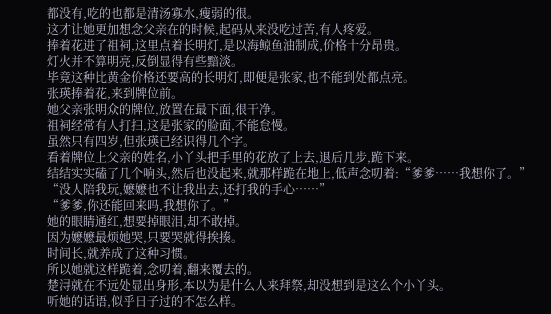都没有,吃的也都是清汤寡水,瘦弱的很。
这才让她更加想念父亲在的时候,起码从来没吃过苦,有人疼爱。
捧着花进了祖祠,这里点着长明灯,是以海鲸鱼油制成,价格十分昂贵。
灯火并不算明亮,反倒显得有些黯淡。
毕竟这种比黄金价格还要高的长明灯,即便是张家,也不能到处都点亮。
张瑛捧着花,来到牌位前。
她父亲张明众的牌位,放置在最下面,很干净。
祖祠经常有人打扫,这是张家的脸面,不能怠慢。
虽然只有四岁,但张瑛已经识得几个字。
看着牌位上父亲的姓名,小丫头把手里的花放了上去,退后几步,跪下来。
结结实实磕了几个响头,然后也没起来,就那样跪在地上,低声念叨着:“爹爹……我想你了。”
“没人陪我玩,嬷嬷也不让我出去,还打我的手心……”
“爹爹,你还能回来吗,我想你了。”
她的眼睛通红,想要掉眼泪,却不敢掉。
因为嬷嬷最烦她哭,只要哭就得挨揍。
时间长,就养成了这种习惯。
所以她就这样跪着,念叨着,翻来覆去的。
楚浔就在不远处显出身形,本以为是什么人来拜祭,却没想到是这么个小丫头。
听她的话语,似乎日子过的不怎么样。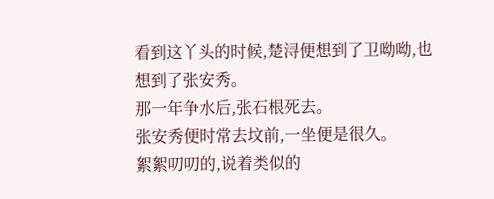看到这丫头的时候,楚浔便想到了卫呦呦,也想到了张安秀。
那一年争水后,张石根死去。
张安秀便时常去坟前,一坐便是很久。
絮絮叨叨的,说着类似的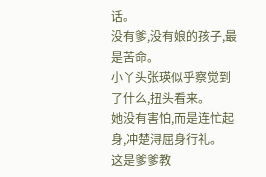话。
没有爹,没有娘的孩子,最是苦命。
小丫头张瑛似乎察觉到了什么,扭头看来。
她没有害怕,而是连忙起身,冲楚浔屈身行礼。
这是爹爹教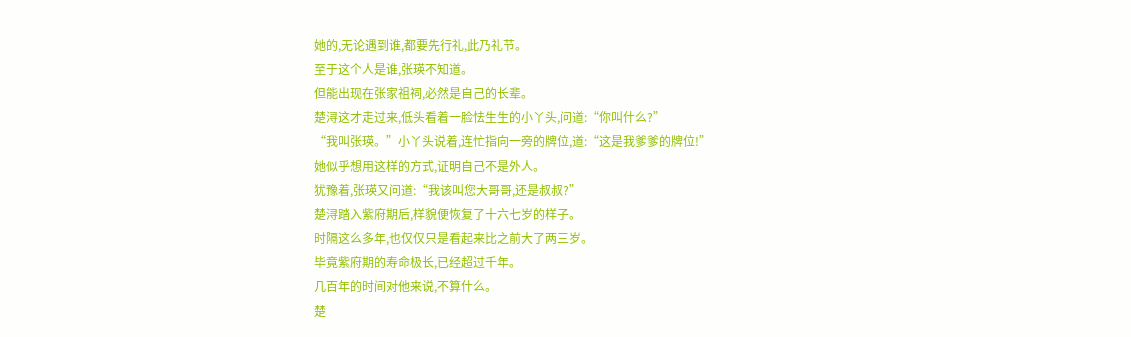她的,无论遇到谁,都要先行礼,此乃礼节。
至于这个人是谁,张瑛不知道。
但能出现在张家祖祠,必然是自己的长辈。
楚浔这才走过来,低头看着一脸怯生生的小丫头,问道:“你叫什么?”
“我叫张瑛。”小丫头说着,连忙指向一旁的牌位,道:“这是我爹爹的牌位!”
她似乎想用这样的方式,证明自己不是外人。
犹豫着,张瑛又问道:“我该叫您大哥哥,还是叔叔?”
楚浔踏入紫府期后,样貌便恢复了十六七岁的样子。
时隔这么多年,也仅仅只是看起来比之前大了两三岁。
毕竟紫府期的寿命极长,已经超过千年。
几百年的时间对他来说,不算什么。
楚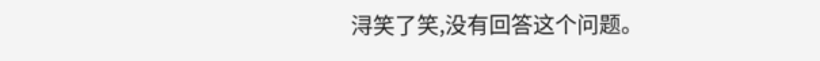浔笑了笑,没有回答这个问题。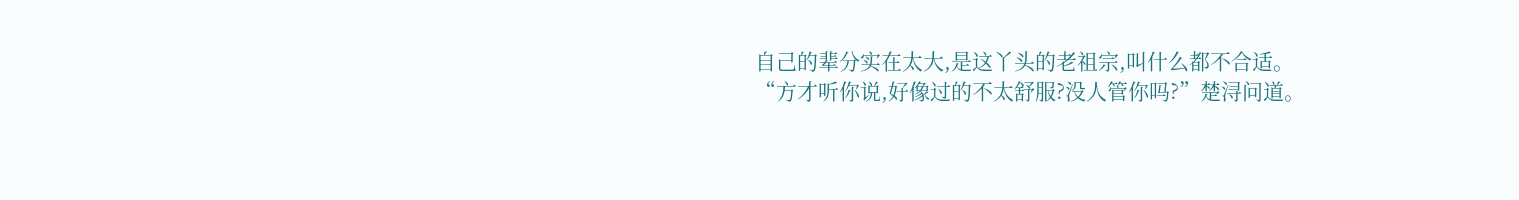自己的辈分实在太大,是这丫头的老祖宗,叫什么都不合适。
“方才听你说,好像过的不太舒服?没人管你吗?”楚浔问道。